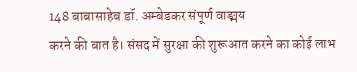148 बाबासाहेब डॉ. अम्बेडकर संपूर्ण वाङ्मय
करने की बात है। संसद में सुरक्षा की शुरूआत करने का कोई लाभ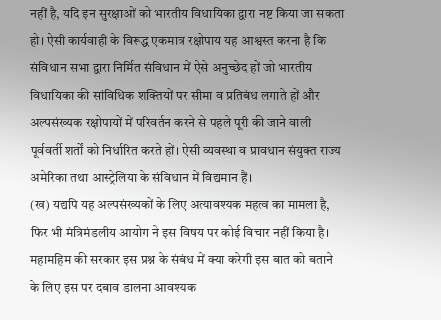नहीं है, यदि इन सुरक्षाओं को भारतीय विधायिका द्वारा नष्ट किया जा सकता हो। ऐसी कार्यवाही के विरूद्ध एकमात्र रक्षोपाय यह आश्वस्त करना है कि संविधान सभा द्वारा निर्मित संविधान में ऐसे अनुच्छेद हों जो भारतीय विधायिका की सांविधिक शक्तियों पर सीमा व प्रतिबंध लगाते हों और अल्पसंख्यक रक्षोपायों में परिवर्तन करने से पहले पूरी की जाने वाली पूर्ववर्ती शर्तों को निर्धारित करते हों। ऐसी व्यवस्था व प्रावधान संयुक्त राज्य अमेरिका तथा आस्ट्रेलिया के संविधान में विद्यमान हैं।
(ख) यद्यपि यह अल्पसंख्यकों के लिए अत्यावश्यक महत्व का मामला है, फिर भी मंत्रिमंडलीय आयोग ने इस विषय पर कोई विचार नहीं किया है। महामहिम की सरकार इस प्रश्न के संबंध में क्या करेगी इस बात को बताने के लिए इस पर दबाव डालना आवश्यक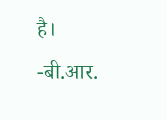है।
-बी.आर.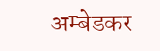अम्बेडकर